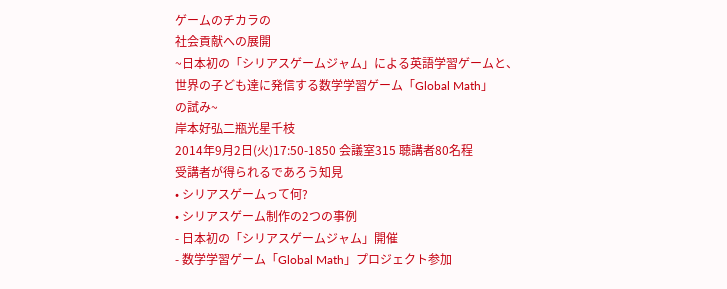ゲームのチカラの
社会貢献への展開
~日本初の「シリアスゲームジャム」による英語学習ゲームと、
世界の子ども達に発信する数学学習ゲーム「Global Math」
の試み~
岸本好弘二瓶光星千枝
2014年9月2日(火)17:50-1850 会議室315 聴講者80名程
受講者が得られるであろう知見
• シリアスゲームって何?
• シリアスゲーム制作の2つの事例
- 日本初の「シリアスゲームジャム」開催
- 数学学習ゲーム「Global Math」プロジェクト参加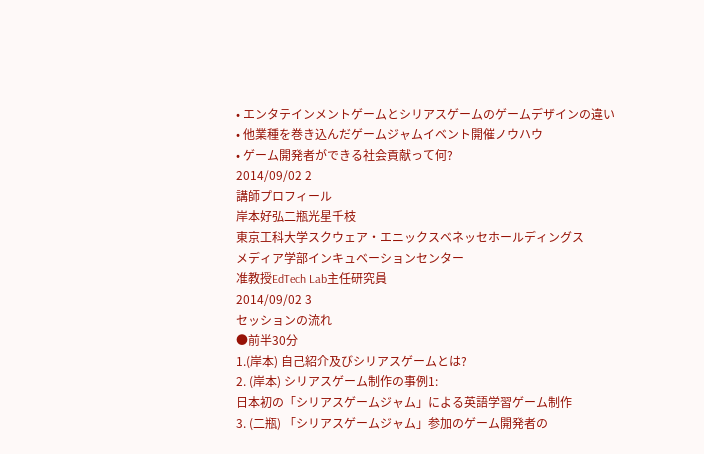• エンタテインメントゲームとシリアスゲームのゲームデザインの違い
• 他業種を巻き込んだゲームジャムイベント開催ノウハウ
• ゲーム開発者ができる社会貢献って何?
2014/09/02 2
講師プロフィール
岸本好弘二瓶光星千枝
東京工科大学スクウェア・エニックスベネッセホールディングス
メディア学部インキュベーションセンター
准教授EdTech Lab主任研究員
2014/09/02 3
セッションの流れ
●前半30分
1.(岸本) 自己紹介及びシリアスゲームとは?
2. (岸本) シリアスゲーム制作の事例1:
日本初の「シリアスゲームジャム」による英語学習ゲーム制作
3. (二瓶) 「シリアスゲームジャム」参加のゲーム開発者の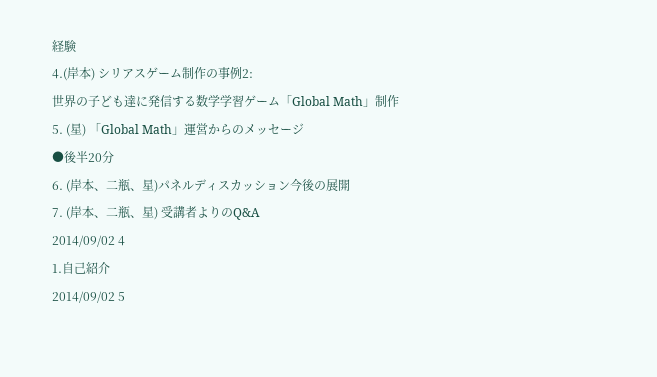経験
4.(岸本) シリアスゲーム制作の事例2:
世界の子ども達に発信する数学学習ゲーム「Global Math」制作
5. (星) 「Global Math」運営からのメッセージ
●後半20分
6. (岸本、二瓶、星)パネルディスカッション今後の展開
7. (岸本、二瓶、星) 受講者よりのQ&A
2014/09/02 4
1.自己紹介
2014/09/02 5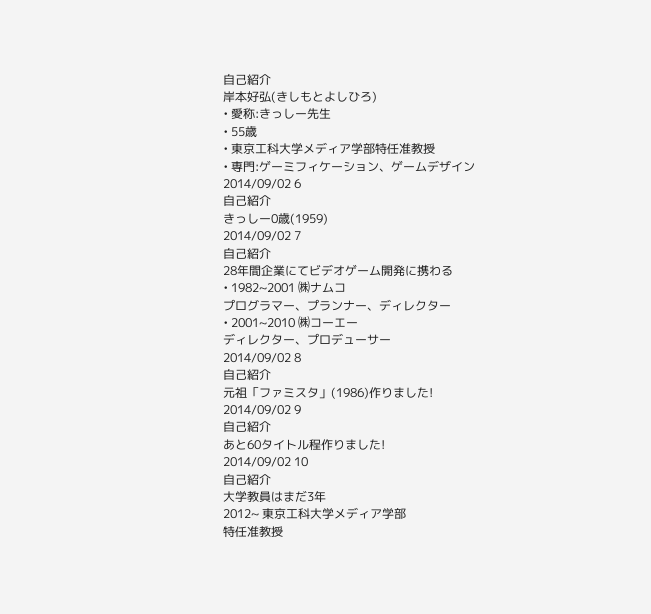自己紹介
岸本好弘(きしもとよしひろ)
• 愛称:きっしー先生
• 55歳
• 東京工科大学メディア学部特任准教授
• 専門:ゲーミフィケーション、ゲームデザイン
2014/09/02 6
自己紹介
きっしー0歳(1959)
2014/09/02 7
自己紹介
28年間企業にてビデオゲーム開発に携わる
• 1982~2001 ㈱ナムコ
プログラマー、プランナー、ディレクター
• 2001~2010 ㈱コーエー
ディレクター、プロデューサー
2014/09/02 8
自己紹介
元祖「ファミスタ」(1986)作りました!
2014/09/02 9
自己紹介
あと60タイトル程作りました!
2014/09/02 10
自己紹介
大学教員はまだ3年
2012~ 東京工科大学メディア学部
特任准教授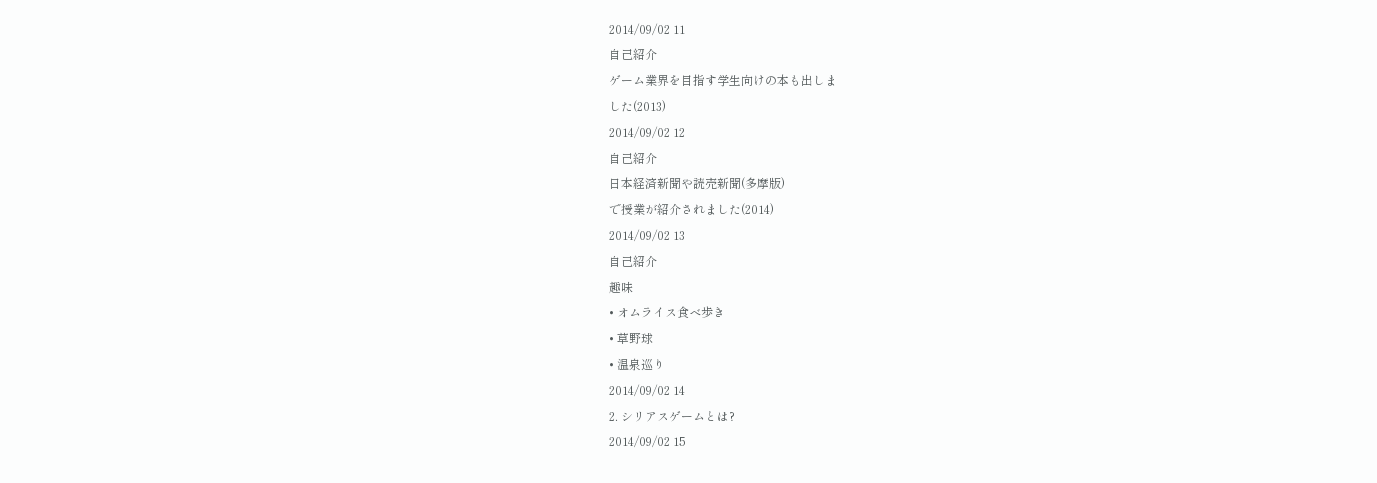2014/09/02 11
自己紹介
ゲーム業界を目指す学生向けの本も出しま
した(2013)
2014/09/02 12
自己紹介
日本経済新聞や読売新聞(多摩版)
で授業が紹介されました(2014)
2014/09/02 13
自己紹介
趣味
• オムライス食べ歩き
• 草野球
• 温泉巡り
2014/09/02 14
2. シリアスゲームとは?
2014/09/02 15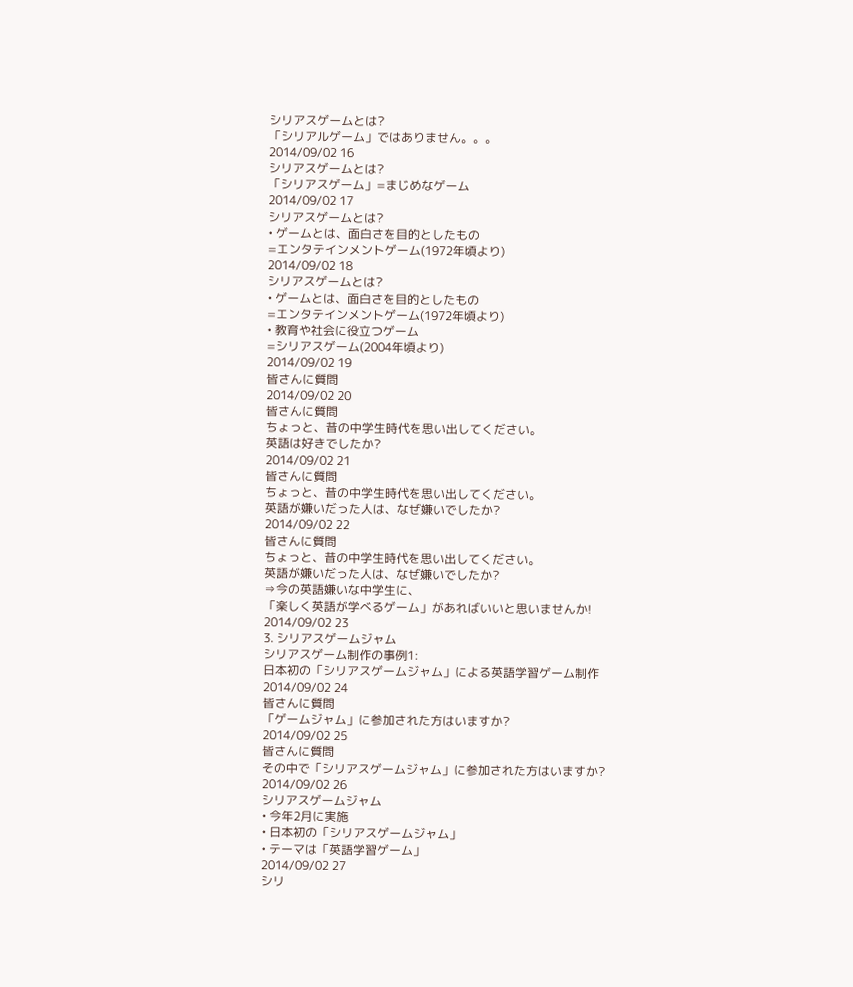シリアスゲームとは?
「シリアルゲーム」ではありません。。。
2014/09/02 16
シリアスゲームとは?
「シリアスゲーム」=まじめなゲーム
2014/09/02 17
シリアスゲームとは?
• ゲームとは、面白さを目的としたもの
=エンタテインメントゲーム(1972年頃より)
2014/09/02 18
シリアスゲームとは?
• ゲームとは、面白さを目的としたもの
=エンタテインメントゲーム(1972年頃より)
• 教育や社会に役立つゲーム
=シリアスゲーム(2004年頃より)
2014/09/02 19
皆さんに質問
2014/09/02 20
皆さんに質問
ちょっと、昔の中学生時代を思い出してください。
英語は好きでしたか?
2014/09/02 21
皆さんに質問
ちょっと、昔の中学生時代を思い出してください。
英語が嫌いだった人は、なぜ嫌いでしたか?
2014/09/02 22
皆さんに質問
ちょっと、昔の中学生時代を思い出してください。
英語が嫌いだった人は、なぜ嫌いでしたか?
⇒今の英語嫌いな中学生に、
「楽しく英語が学べるゲーム」があればいいと思いませんか!
2014/09/02 23
3. シリアスゲームジャム
シリアスゲーム制作の事例1:
日本初の「シリアスゲームジャム」による英語学習ゲーム制作
2014/09/02 24
皆さんに質問
「ゲームジャム」に参加された方はいますか?
2014/09/02 25
皆さんに質問
その中で「シリアスゲームジャム」に参加された方はいますか?
2014/09/02 26
シリアスゲームジャム
• 今年2月に実施
• 日本初の「シリアスゲームジャム」
• テーマは「英語学習ゲーム」
2014/09/02 27
シリ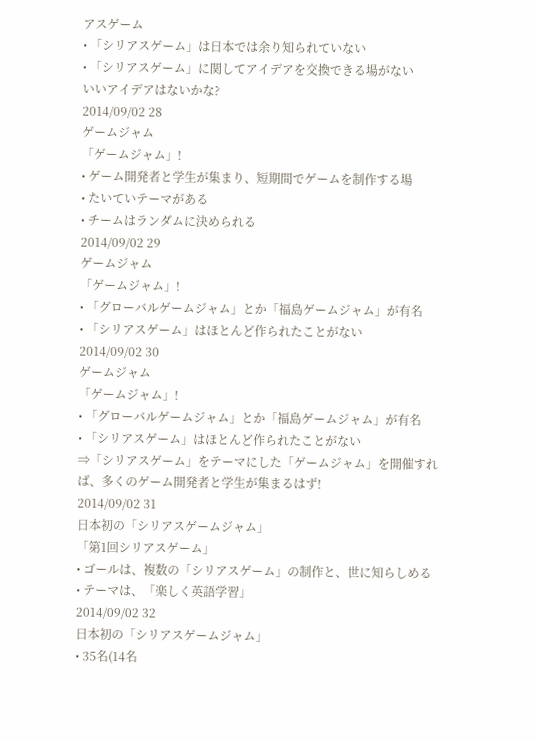アスゲーム
• 「シリアスゲーム」は日本では余り知られていない
• 「シリアスゲーム」に関してアイデアを交換できる場がない
いいアイデアはないかな?
2014/09/02 28
ゲームジャム
「ゲームジャム」!
• ゲーム開発者と学生が集まり、短期間でゲームを制作する場
• たいていテーマがある
• チームはランダムに決められる
2014/09/02 29
ゲームジャム
「ゲームジャム」!
• 「グローバルゲームジャム」とか「福島ゲームジャム」が有名
• 「シリアスゲーム」はほとんど作られたことがない
2014/09/02 30
ゲームジャム
「ゲームジャム」!
• 「グローバルゲームジャム」とか「福島ゲームジャム」が有名
• 「シリアスゲーム」はほとんど作られたことがない
⇒「シリアスゲーム」をテーマにした「ゲームジャム」を開催すれ
ば、多くのゲーム開発者と学生が集まるはず!
2014/09/02 31
日本初の「シリアスゲームジャム」
「第1回シリアスゲーム」
• ゴールは、複数の「シリアスゲーム」の制作と、世に知らしめる
• テーマは、「楽しく英語学習」
2014/09/02 32
日本初の「シリアスゲームジャム」
• 35名(14名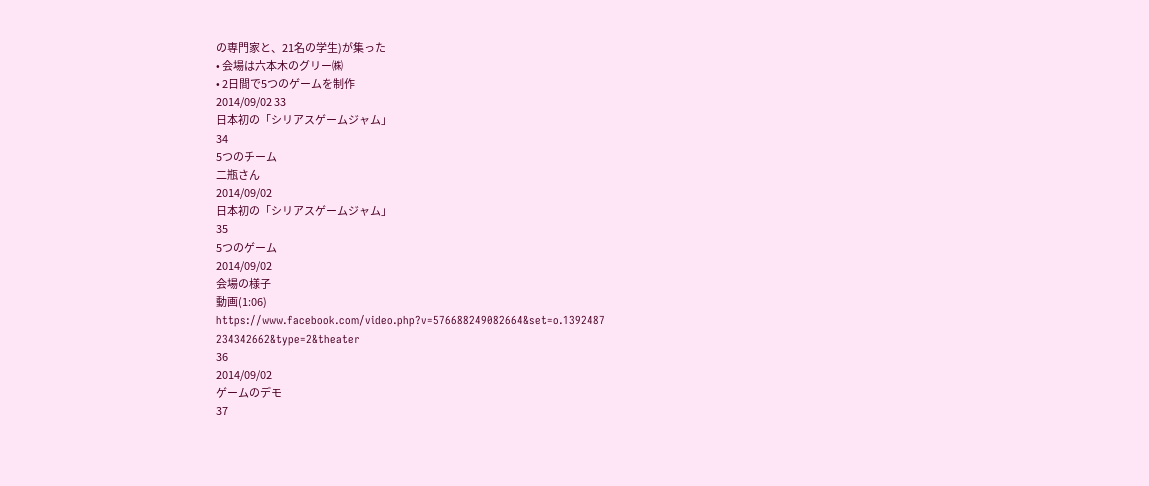の専門家と、21名の学生)が集った
• 会場は六本木のグリー㈱
• 2日間で5つのゲームを制作
2014/09/02 33
日本初の「シリアスゲームジャム」
34
5つのチーム
二瓶さん
2014/09/02
日本初の「シリアスゲームジャム」
35
5つのゲーム
2014/09/02
会場の様子
動画(1:06)
https://www.facebook.com/video.php?v=576688249082664&set=o.1392487
234342662&type=2&theater
36
2014/09/02
ゲームのデモ
37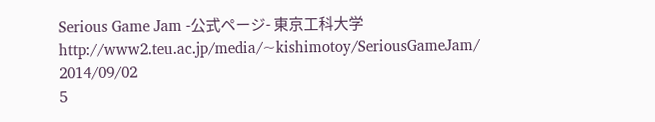Serious Game Jam -公式ページ- 東京工科大学
http://www2.teu.ac.jp/media/~kishimotoy/SeriousGameJam/
2014/09/02
5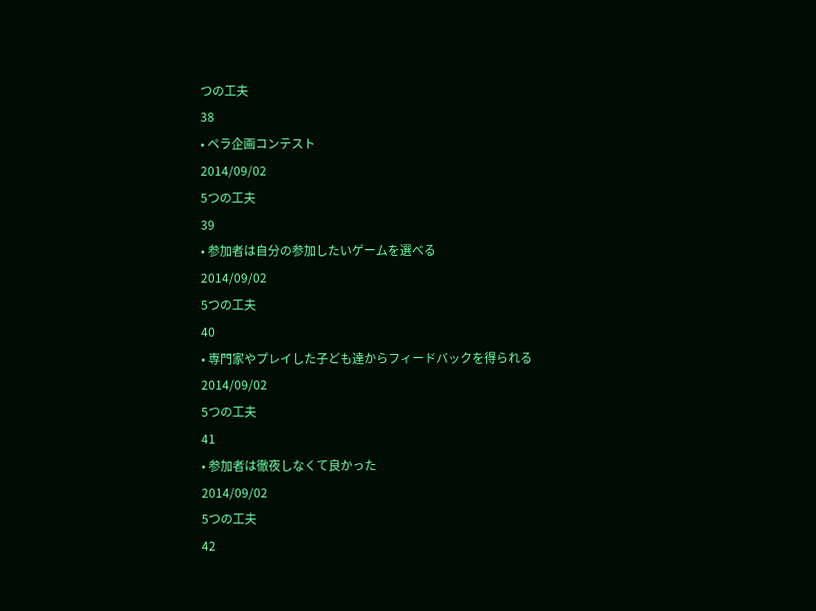つの工夫
38
• ペラ企画コンテスト
2014/09/02
5つの工夫
39
• 参加者は自分の参加したいゲームを選べる
2014/09/02
5つの工夫
40
• 専門家やプレイした子ども達からフィードバックを得られる
2014/09/02
5つの工夫
41
• 参加者は徹夜しなくて良かった
2014/09/02
5つの工夫
42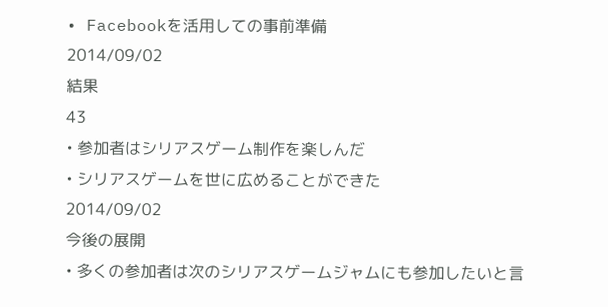• Facebookを活用しての事前準備
2014/09/02
結果
43
• 参加者はシリアスゲーム制作を楽しんだ
• シリアスゲームを世に広めることができた
2014/09/02
今後の展開
• 多くの参加者は次のシリアスゲームジャムにも参加したいと言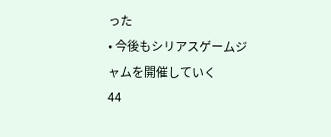った
• 今後もシリアスゲームジャムを開催していく
44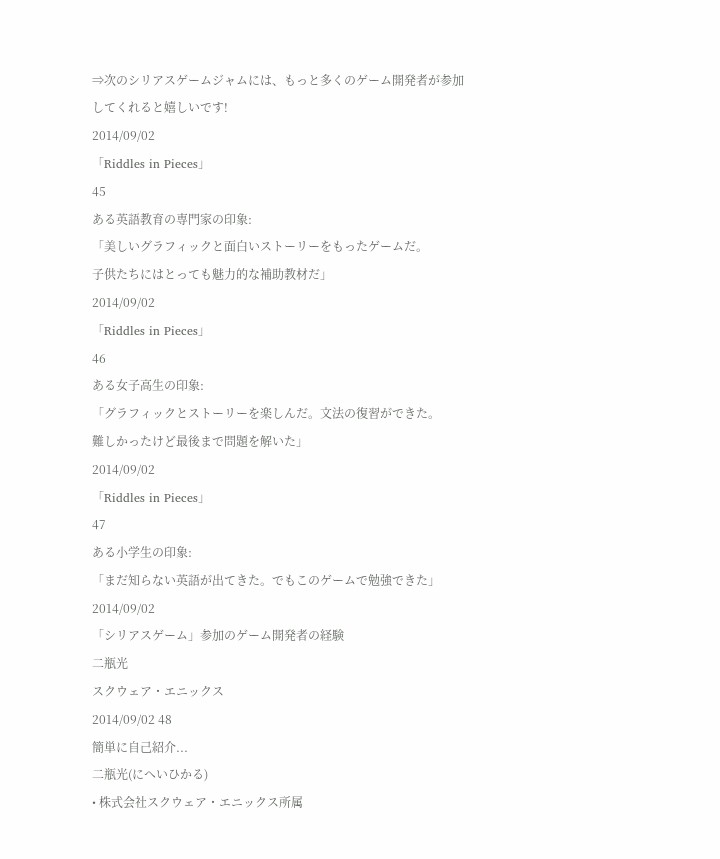⇒次のシリアスゲームジャムには、もっと多くのゲーム開発者が参加
してくれると嬉しいです!
2014/09/02
「Riddles in Pieces」
45
ある英語教育の専門家の印象:
「美しいグラフィックと面白いストーリーをもったゲームだ。
子供たちにはとっても魅力的な補助教材だ」
2014/09/02
「Riddles in Pieces」
46
ある女子高生の印象:
「グラフィックとストーリーを楽しんだ。文法の復習ができた。
難しかったけど最後まで問題を解いた」
2014/09/02
「Riddles in Pieces」
47
ある小学生の印象:
「まだ知らない英語が出てきた。でもこのゲームで勉強できた」
2014/09/02
「シリアスゲーム」参加のゲーム開発者の経験
二瓶光
スクウェア・エニックス
2014/09/02 48
簡単に自己紹介...
二瓶光(にへいひかる)
• 株式会社スクウェア・エニックス所属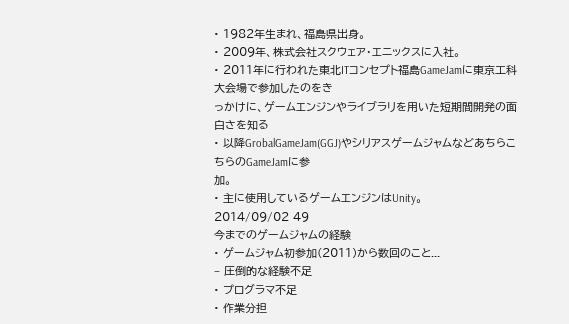• 1982年生まれ、福島県出身。
• 2009年、株式会社スクウェア・エニックスに入社。
• 2011年に行われた東北ITコンセプト福島GameJamに東京工科大会場で参加したのをき
っかけに、ゲームエンジンやライブラリを用いた短期間開発の面白さを知る
• 以降GrobalGameJam(GGJ)やシリアスゲームジャムなどあちらこちらのGameJamに参
加。
• 主に使用しているゲームエンジンはUnity。
2014/09/02 49
今までのゲームジャムの経験
• ゲームジャム初参加(2011)から数回のこと...
– 圧倒的な経験不足
• プログラマ不足
• 作業分担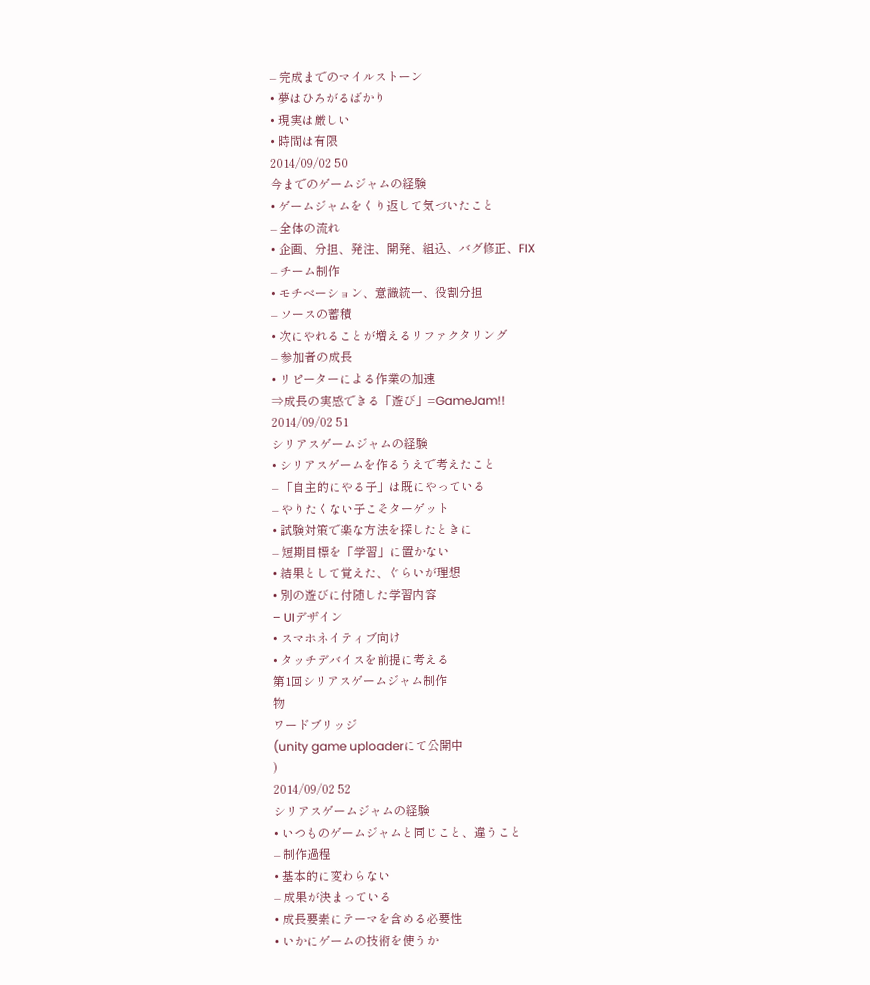– 完成までのマイルストーン
• 夢はひろがるばかり
• 現実は厳しい
• 時間は有限
2014/09/02 50
今までのゲームジャムの経験
• ゲームジャムをくり返して気づいたこと
– 全体の流れ
• 企画、分担、発注、開発、組込、バグ修正、FIX
– チーム制作
• モチベーション、意識統一、役割分担
– ソースの蓄積
• 次にやれることが増えるリファクタリング
– 参加者の成長
• リピーターによる作業の加速
⇒成長の実感できる「遊び」=GameJam!!
2014/09/02 51
シリアスゲームジャムの経験
• シリアスゲームを作るうえで考えたこと
– 「自主的にやる子」は既にやっている
– やりたくない子こそターゲット
• 試験対策で楽な方法を探したときに
– 短期目標を「学習」に置かない
• 結果として覚えた、ぐらいが理想
• 別の遊びに付随した学習内容
– UIデザイン
• スマホネイティブ向け
• タッチデバイスを前提に考える
第1回シリアスゲームジャム制作
物
ワードブリッジ
(unity game uploaderにて公開中
)
2014/09/02 52
シリアスゲームジャムの経験
• いつものゲームジャムと同じこと、違うこと
– 制作過程
• 基本的に変わらない
– 成果が決まっている
• 成長要素にテーマを含める必要性
• いかにゲームの技術を使うか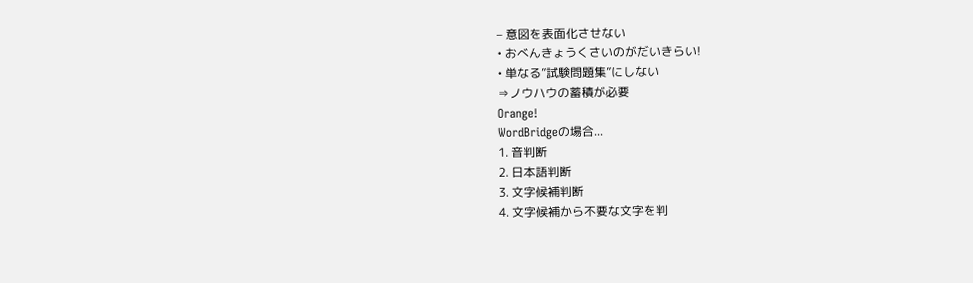– 意図を表面化させない
• おべんきょうくさいのがだいきらい!
• 単なる”試験問題集”にしない
⇒ノウハウの蓄積が必要
Orange!
WordBridgeの場合...
1. 音判断
2. 日本語判断
3. 文字候補判断
4. 文字候補から不要な文字を判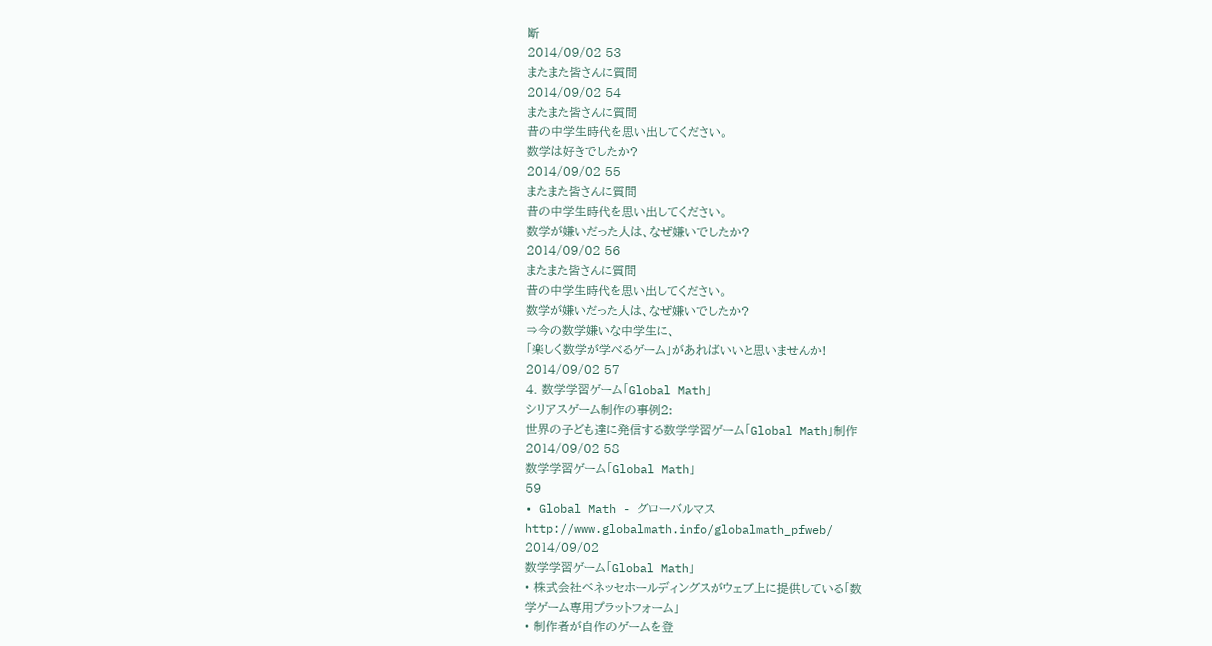断
2014/09/02 53
またまた皆さんに質問
2014/09/02 54
またまた皆さんに質問
昔の中学生時代を思い出してください。
数学は好きでしたか?
2014/09/02 55
またまた皆さんに質問
昔の中学生時代を思い出してください。
数学が嫌いだった人は、なぜ嫌いでしたか?
2014/09/02 56
またまた皆さんに質問
昔の中学生時代を思い出してください。
数学が嫌いだった人は、なぜ嫌いでしたか?
⇒今の数学嫌いな中学生に、
「楽しく数学が学べるゲーム」があればいいと思いませんか!
2014/09/02 57
4. 数学学習ゲーム「Global Math」
シリアスゲーム制作の事例2:
世界の子ども達に発信する数学学習ゲーム「Global Math」制作
2014/09/02 58
数学学習ゲーム「Global Math」
59
• Global Math - グローバルマス
http://www.globalmath.info/globalmath_pfweb/
2014/09/02
数学学習ゲーム「Global Math」
• 株式会社ベネッセホールディングスがウェブ上に提供している「数
学ゲーム専用プラットフォーム」
• 制作者が自作のゲームを登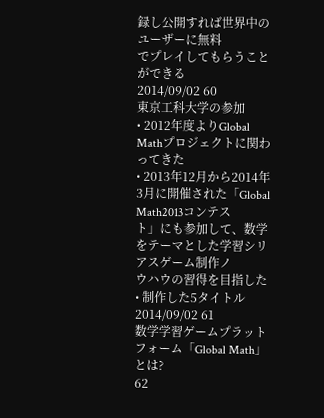録し公開すれば世界中のユーザーに無料
でプレイしてもらうことができる
2014/09/02 60
東京工科大学の参加
• 2012年度よりGlobal Mathプロジェクトに関わってきた
• 2013年12月から2014年3月に開催された「Global Math2013コンテス
ト」にも参加して、数学をテーマとした学習シリアスゲーム制作ノ
ウハウの習得を目指した
• 制作した5タイトル
2014/09/02 61
数学学習ゲームプラットフォーム「Global Math」とは?
62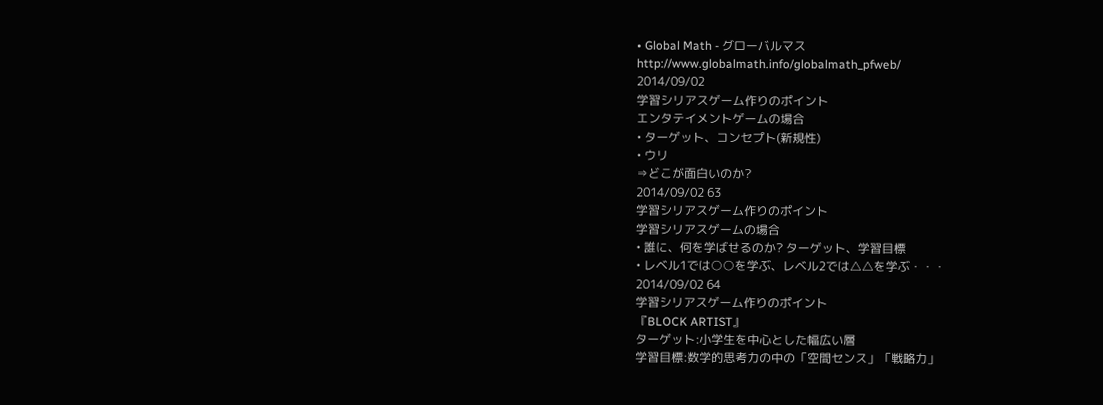• Global Math - グローバルマス
http://www.globalmath.info/globalmath_pfweb/
2014/09/02
学習シリアスゲーム作りのポイント
エンタテイメントゲームの場合
• ターゲット、コンセプト(新規性)
• ウリ
⇒どこが面白いのか?
2014/09/02 63
学習シリアスゲーム作りのポイント
学習シリアスゲームの場合
• 誰に、何を学ばせるのか? ターゲット、学習目標
• レベル1では○○を学ぶ、レベル2では△△を学ぶ・・・
2014/09/02 64
学習シリアスゲーム作りのポイント
『BLOCK ARTIST』
ターゲット:小学生を中心とした幅広い層
学習目標:数学的思考力の中の「空間センス」「戦略力」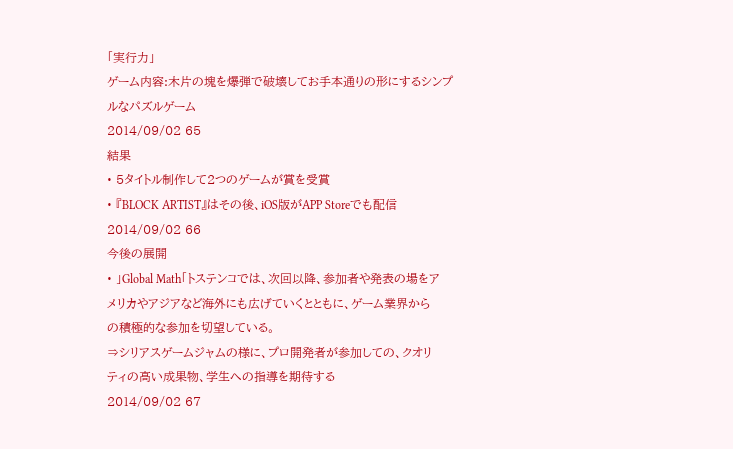「実行力」
ゲーム内容:木片の塊を爆弾で破壊してお手本通りの形にするシンプ
ルなパズルゲーム
2014/09/02 65
結果
• 5タイトル制作して2つのゲームが賞を受賞
• 『BLOCK ARTIST』はその後、iOS版がAPP Storeでも配信
2014/09/02 66
今後の展開
• 」Global Math「トステンコでは、次回以降、参加者や発表の場をア
メリカやアジアなど海外にも広げていくとともに、ゲーム業界から
の積極的な参加を切望している。
⇒シリアスゲームジャムの様に、プロ開発者が参加しての、クオリ
ティの高い成果物、学生への指導を期待する
2014/09/02 67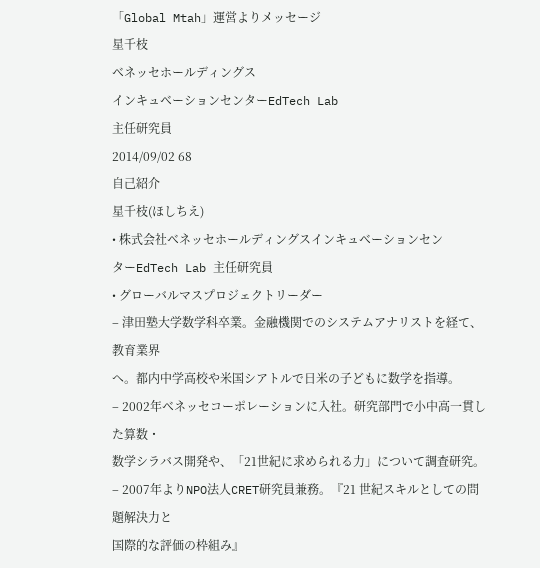「Global Mtah」運営よりメッセージ
星千枝
ベネッセホールディングス
インキュベーションセンターEdTech Lab
主任研究員
2014/09/02 68
自己紹介
星千枝(ほしちえ)
• 株式会社ベネッセホールディングスインキュベーションセン
ターEdTech Lab 主任研究員
• グローバルマスプロジェクトリーダー
– 津田塾大学数学科卒業。金融機関でのシステムアナリストを経て、教育業界
へ。都内中学高校や米国シアトルで日米の子どもに数学を指導。
– 2002年ベネッセコーポレーションに入社。研究部門で小中高一貫した算数・
数学シラバス開発や、「21世紀に求められる力」について調査研究。
– 2007年よりNPO法人CRET研究員兼務。『21 世紀スキルとしての問題解決力と
国際的な評価の枠組み』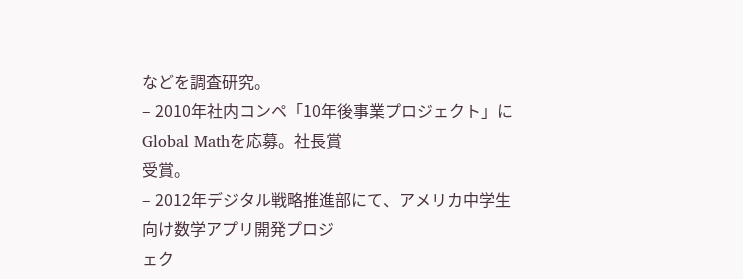などを調査研究。
– 2010年社内コンペ「10年後事業プロジェクト」にGlobal Mathを応募。社長賞
受賞。
– 2012年デジタル戦略推進部にて、アメリカ中学生向け数学アプリ開発プロジ
ェク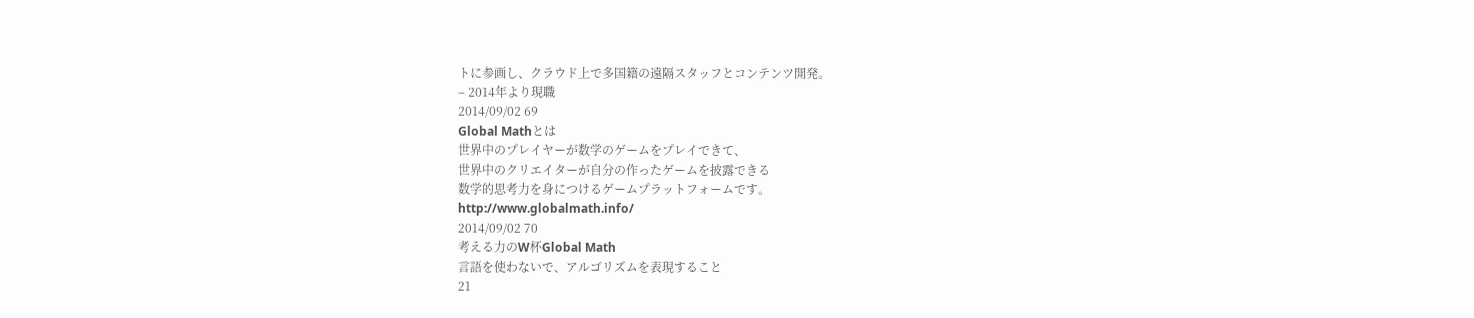トに参画し、クラウド上で多国籍の遠隔スタッフとコンテンツ開発。
– 2014年より現職
2014/09/02 69
Global Mathとは
世界中のプレイヤーが数学のゲームをプレイできて、
世界中のクリエイターが自分の作ったゲームを披露できる
数学的思考力を身につけるゲームプラットフォームです。
http://www.globalmath.info/
2014/09/02 70
考える力のW杯Global Math
言語を使わないで、アルゴリズムを表現すること
21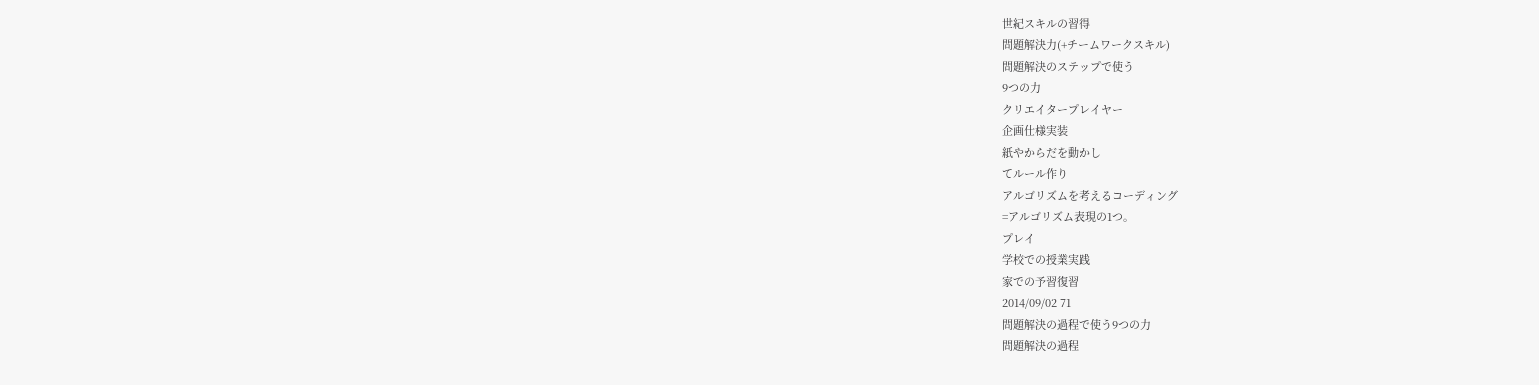世紀スキルの習得
問題解決力(+チームワークスキル)
問題解決のステップで使う
9つの力
クリエイタープレイヤー
企画仕様実装
紙やからだを動かし
てルール作り
アルゴリズムを考えるコーディング
=アルゴリズム表現の1つ。
プレイ
学校での授業実践
家での予習復習
2014/09/02 71
問題解決の過程で使う9つの力
問題解決の過程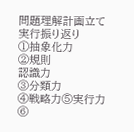問題理解計画立て実行振り返り
①抽象化力
②規則
認識力
③分類力
④戦略力⑤実行力
⑥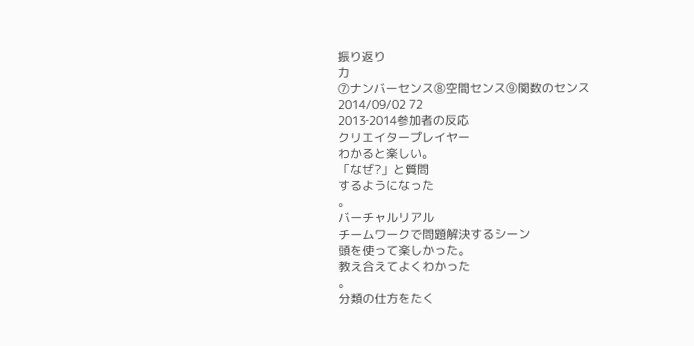振り返り
力
⑦ナンバーセンス⑧空間センス⑨関数のセンス
2014/09/02 72
2013‐2014参加者の反応
クリエイタープレイヤー
わかると楽しい。
「なぜ?」と質問
するようになった
。
バーチャルリアル
チームワークで問題解決するシーン
頭を使って楽しかった。
教え合えてよくわかった
。
分類の仕方をたく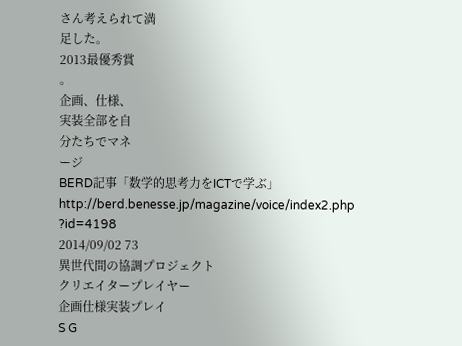さん考えられて満
足した。
2013最優秀賞
。
企画、仕様、
実装全部を自
分たちでマネ
ージ
BERD記事「数学的思考力をICTで学ぶ」
http://berd.benesse.jp/magazine/voice/index2.php
?id=4198
2014/09/02 73
異世代間の協調プロジェクト
クリエイタープレイヤー
企画仕様実装プレイ
S G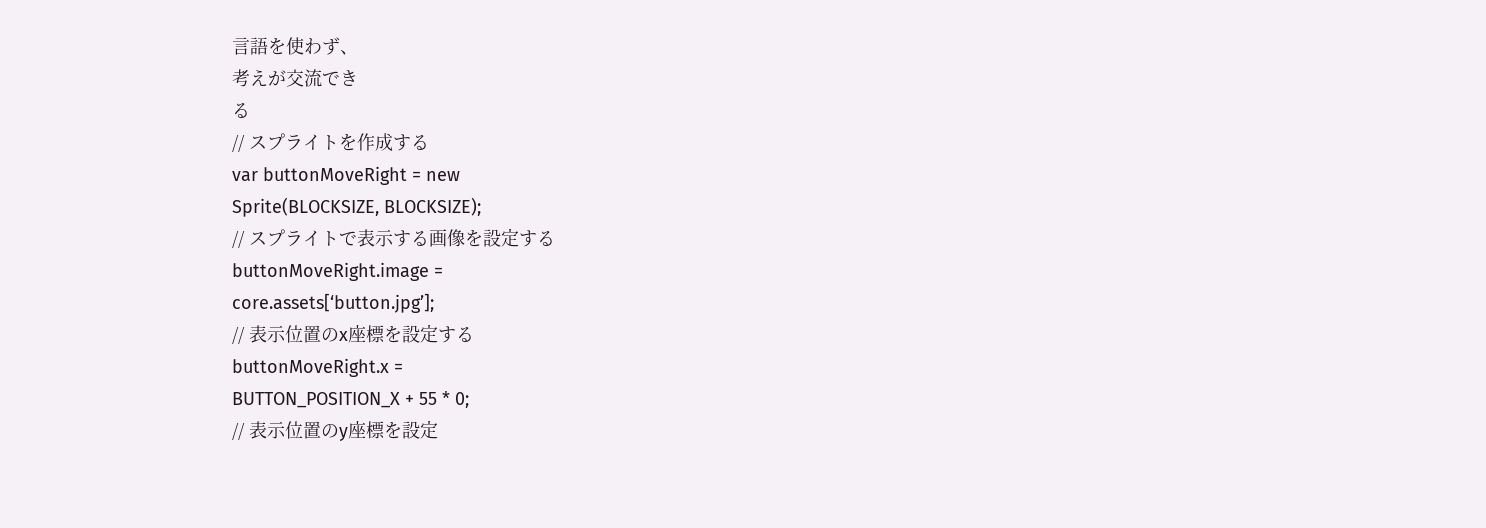言語を使わず、
考えが交流でき
る
// スプライトを作成する
var buttonMoveRight = new
Sprite(BLOCKSIZE, BLOCKSIZE);
// スプライトで表示する画像を設定する
buttonMoveRight.image =
core.assets[‘button.jpg’];
// 表示位置のx座標を設定する
buttonMoveRight.x =
BUTTON_POSITION_X + 55 * 0;
// 表示位置のy座標を設定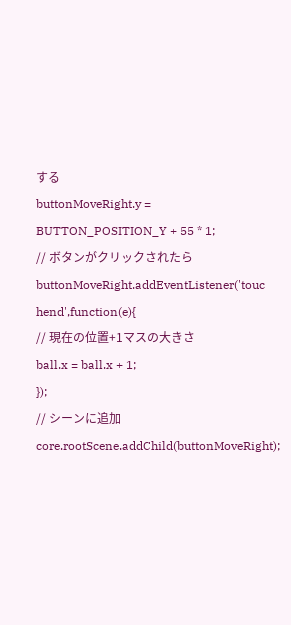する
buttonMoveRight.y =
BUTTON_POSITION_Y + 55 * 1;
// ボタンがクリックされたら
buttonMoveRight.addEventListener('touc
hend',function(e){
// 現在の位置+1マスの大きさ
ball.x = ball.x + 1;
});
// シーンに追加
core.rootScene.addChild(buttonMoveRight);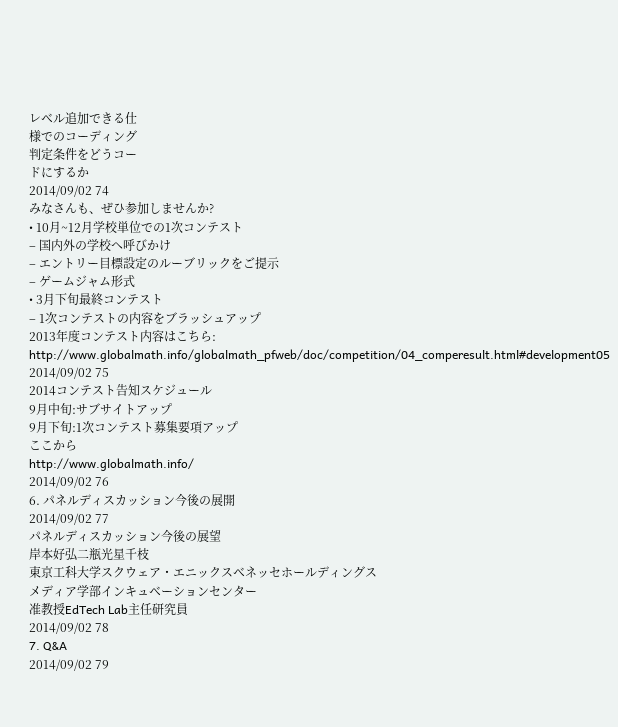レベル追加できる仕
様でのコーディング
判定条件をどうコー
ドにするか
2014/09/02 74
みなさんも、ぜひ参加しませんか?
• 10月~12月学校単位での1次コンテスト
– 国内外の学校へ呼びかけ
– エントリー目標設定のルーブリックをご提示
– ゲームジャム形式
• 3月下旬最終コンテスト
– 1次コンテストの内容をブラッシュアップ
2013年度コンテスト内容はこちら:
http://www.globalmath.info/globalmath_pfweb/doc/competition/04_comperesult.html#development05
2014/09/02 75
2014コンテスト告知スケジュール
9月中旬:サブサイトアップ
9月下旬:1次コンテスト募集要項アップ
ここから
http://www.globalmath.info/
2014/09/02 76
6. パネルディスカッション今後の展開
2014/09/02 77
パネルディスカッション今後の展望
岸本好弘二瓶光星千枝
東京工科大学スクウェア・エニックスベネッセホールディングス
メディア学部インキュベーションセンター
准教授EdTech Lab主任研究員
2014/09/02 78
7. Q&A
2014/09/02 79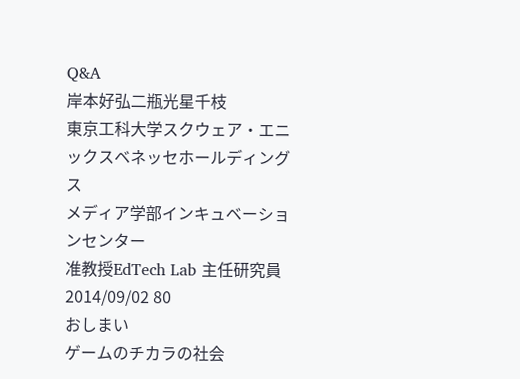Q&A
岸本好弘二瓶光星千枝
東京工科大学スクウェア・エニックスベネッセホールディングス
メディア学部インキュベーションセンター
准教授EdTech Lab 主任研究員
2014/09/02 80
おしまい
ゲームのチカラの社会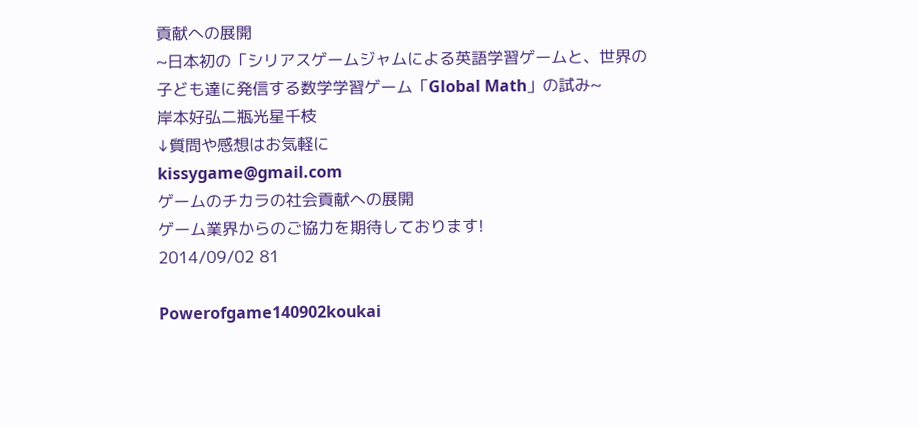貢献への展開
~日本初の「シリアスゲームジャムによる英語学習ゲームと、世界の
子ども達に発信する数学学習ゲーム「Global Math」の試み~
岸本好弘二瓶光星千枝
↓質問や感想はお気軽に
kissygame@gmail.com
ゲームのチカラの社会貢献への展開
ゲーム業界からのご協力を期待しております!
2014/09/02 81

Powerofgame140902koukai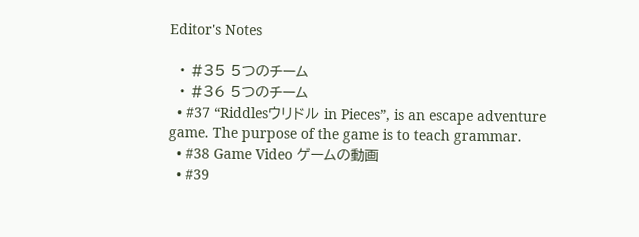Editor's Notes

  • #35 5つのチーム
  • #36 5つのチーム
  • #37 “Riddlesウリドル in Pieces”, is an escape adventure game. The purpose of the game is to teach grammar.
  • #38 Game Video ゲームの動画
  • #39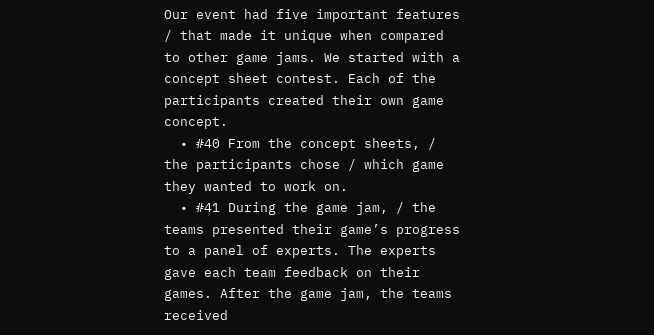Our event had five important features / that made it unique when compared to other game jams. We started with a concept sheet contest. Each of the participants created their own game concept.
  • #40 From the concept sheets, / the participants chose / which game they wanted to work on.
  • #41 During the game jam, / the teams presented their game’s progress to a panel of experts. The experts gave each team feedback on their games. After the game jam, the teams received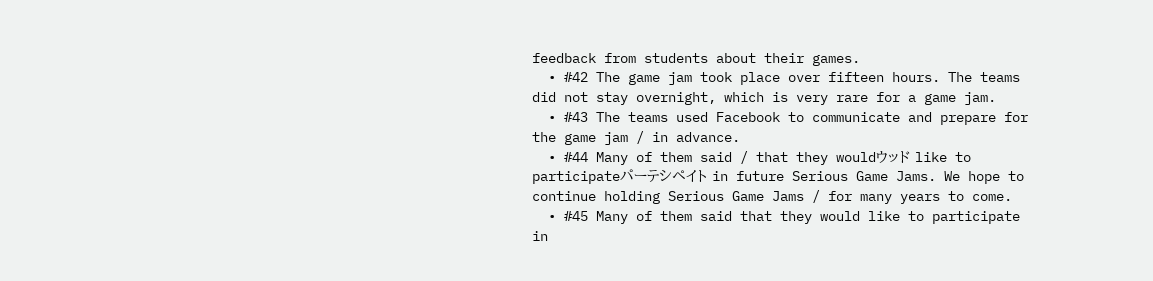feedback from students about their games.
  • #42 The game jam took place over fifteen hours. The teams did not stay overnight, which is very rare for a game jam.
  • #43 The teams used Facebook to communicate and prepare for the game jam / in advance.
  • #44 Many of them said / that they wouldウッド like to participateパーテシペイト in future Serious Game Jams. We hope to continue holding Serious Game Jams / for many years to come.
  • #45 Many of them said that they would like to participate in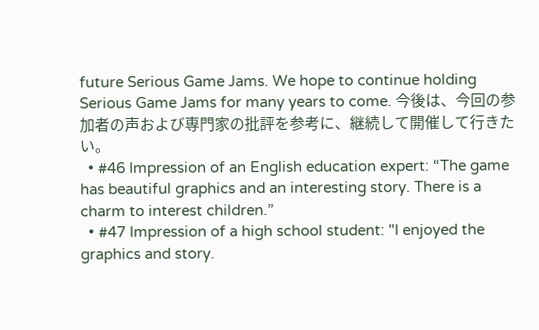future Serious Game Jams. We hope to continue holding Serious Game Jams for many years to come. 今後は、今回の参加者の声および専門家の批評を参考に、継続して開催して行きたい。
  • #46 Impression of an English education expert: “The game has beautiful graphics and an interesting story. There is a charm to interest children.”
  • #47 Impression of a high school student: "I enjoyed the graphics and story.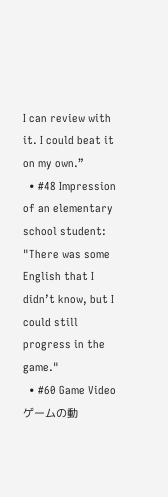I can review with it. I could beat it on my own.”
  • #48 Impression of an elementary school student: "There was some English that I didn’t know, but I could still progress in the game."
  • #60 Game Video ゲームの動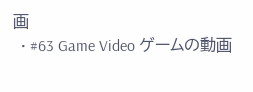画
  • #63 Game Video ゲームの動画